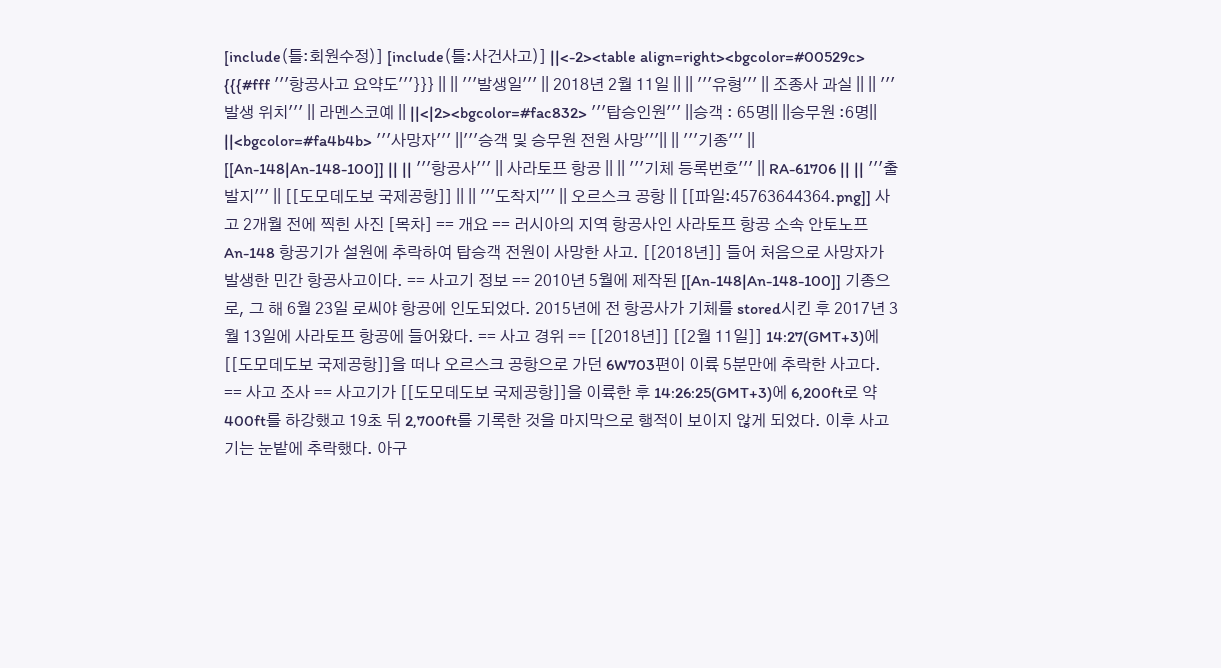[include(틀:회원수정)] [include(틀:사건사고)] ||<-2><table align=right><bgcolor=#00529c> {{{#fff '''항공사고 요약도'''}}} || || '''발생일''' || 2018년 2월 11일 || || '''유형''' || 조종사 과실 || || '''발생 위치''' || 라멘스코예 || ||<|2><bgcolor=#fac832> '''탑승인원''' ||승객 : 65명|| ||승무원 :6명|| ||<bgcolor=#fa4b4b> '''사망자''' ||'''승객 및 승무원 전원 사망'''|| || '''기종''' || [[An-148|An-148-100]] || || '''항공사''' || 사라토프 항공 || || '''기체 등록번호''' || RA-61706 || || '''출발지''' || [[도모데도보 국제공항]] || || '''도착지''' || 오르스크 공항 || [[파일:45763644364.png]] 사고 2개월 전에 찍힌 사진 [목차] == 개요 == 러시아의 지역 항공사인 사라토프 항공 소속 안토노프 An-148 항공기가 설원에 추락하여 탑승객 전원이 사망한 사고. [[2018년]] 들어 처음으로 사망자가 발생한 민간 항공사고이다. == 사고기 정보 == 2010년 5월에 제작된 [[An-148|An-148-100]] 기종으로, 그 해 6월 23일 로씨야 항공에 인도되었다. 2015년에 전 항공사가 기체를 stored시킨 후 2017년 3월 13일에 사라토프 항공에 들어왔다. == 사고 경위 == [[2018년]] [[2월 11일]] 14:27(GMT+3)에 [[도모데도보 국제공항]]을 떠나 오르스크 공항으로 가던 6W703편이 이륙 5분만에 추락한 사고다. == 사고 조사 == 사고기가 [[도모데도보 국제공항]]을 이륙한 후 14:26:25(GMT+3)에 6,200ft로 약 400ft를 하강했고 19초 뒤 2,700ft를 기록한 것을 마지막으로 행적이 보이지 않게 되었다. 이후 사고기는 눈밭에 추락했다. 아구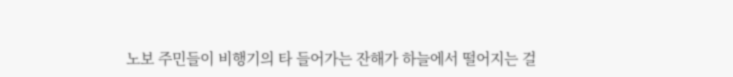노보 주민들이 비행기의 타 들어가는 잔해가 하늘에서 떨어지는 걸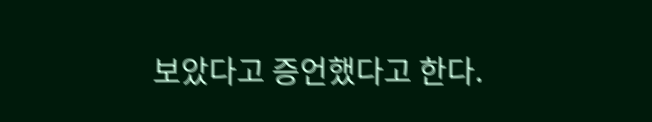보았다고 증언했다고 한다.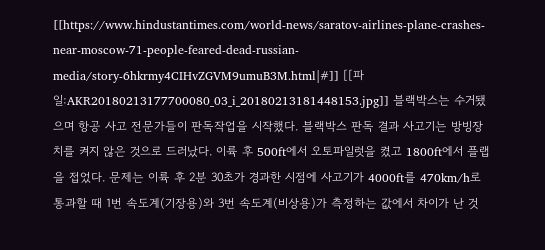[[https://www.hindustantimes.com/world-news/saratov-airlines-plane-crashes-near-moscow-71-people-feared-dead-russian-media/story-6hkrmy4CIHvZGVM9umuB3M.html|#]] [[파일:AKR20180213177700080_03_i_20180213181448153.jpg]] 블랙박스는 수거됐으며 항공 사고 전문가들이 판독작업을 시작했다. 블랙박스 판독 결과 사고기는 방빙장치를 켜지 않은 것으로 드러났다. 이륙 후 500ft에서 오토파일럿을 켰고 1800ft에서 플랩을 접었다. 문제는 이륙 후 2분 30초가 경과한 시점에 사고기가 4000ft를 470km/h로 통과할 때 1번 속도계(기장용)와 3번 속도계(비상용)가 측정하는 값에서 차이가 난 것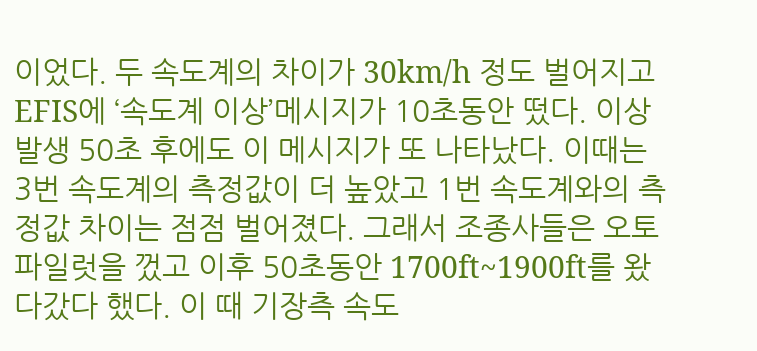이었다. 두 속도계의 차이가 30km/h 정도 벌어지고 EFIS에 ‘속도계 이상’메시지가 10초동안 떴다. 이상 발생 50초 후에도 이 메시지가 또 나타났다. 이때는 3번 속도계의 측정값이 더 높았고 1번 속도계와의 측정값 차이는 점점 벌어졌다. 그래서 조종사들은 오토파일럿을 껐고 이후 50초동안 1700ft~1900ft를 왔다갔다 했다. 이 때 기장측 속도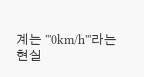계는 '''0km/h'''라는 현실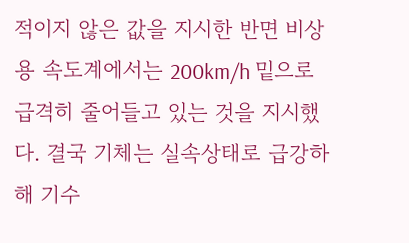적이지 않은 값을 지시한 반면 비상용 속도계에서는 200km/h 밑으로 급격히 줄어들고 있는 것을 지시했다. 결국 기체는 실속상태로 급강하해 기수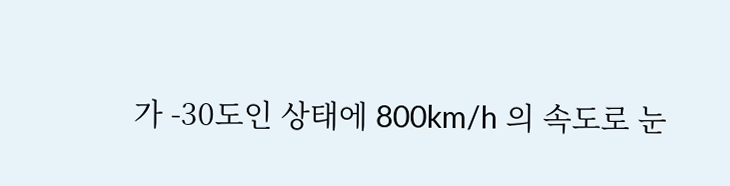가 -30도인 상태에 800km/h 의 속도로 눈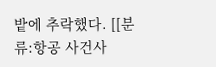밭에 추락했다. [[분류:항공 사건사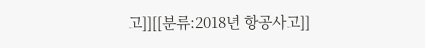고]][[분류:2018년 항공사고]]